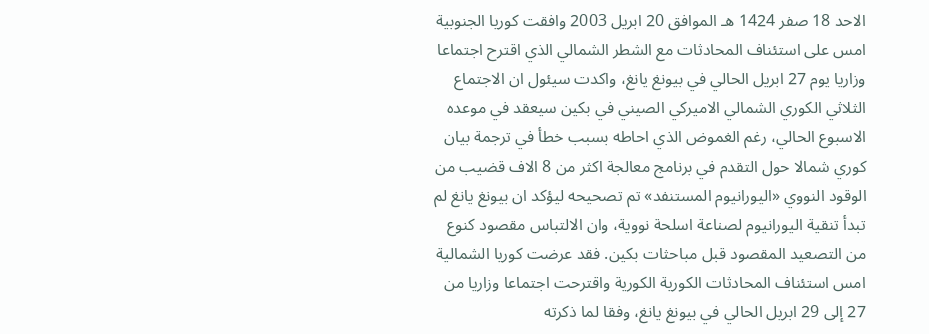الاحد 18 صفر 1424 هـ الموافق 20 ابريل 2003 وافقت كوريا الجنوبية امس على استئناف المحادثات مع الشطر الشمالي الذي اقترح اجتماعا وزاريا يوم 27 ابريل الحالي في بيونغ يانغ، واكدت سيئول ان الاجتماع الثلاثي الكوري الشمالي الاميركي الصيني في بكين سيعقد في موعده الاسبوع الحالي، رغم الغموض الذي احاطه بسبب خطأ في ترجمة بيان كوري شمالا حول التقدم في برنامج معالجة اكثر من 8 الاف قضيب من الوقود النووي «اليورانيوم المستنفد» تم تصحيحه ليؤكد ان بيونغ يانغ لم تبدأ تنقية اليورانيوم لصناعة اسلحة نووية، وان الالتباس مقصود كنوع من التصعيد المقصود قبل مباحثات بكين. فقد عرضت كوريا الشمالية امس استئناف المحادثات الكورية الكورية واقترحت اجتماعا وزاريا من 27 إلى 29 ابريل الحالي في بيونغ يانغ، وفقا لما ذكرته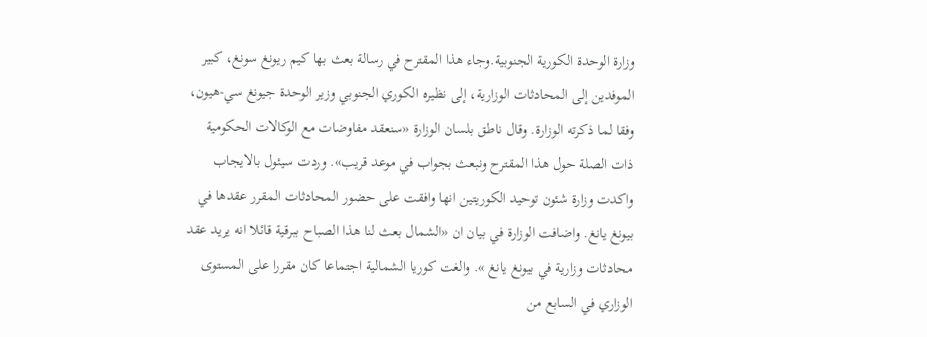وزارة الوحدة الكورية الجنوبية.وجاء هذا المقترح في رسالة بعث بها كيم ريونغ سونغ، كبير الموفدين إلى المحادثات الوزارية، إلى نظيره الكوري الجنوبي وزير الوحدة جيونغ سي-هيون، وفقا لما ذكرته الوزارة. وقال ناطق بلسان الوزارة «سنعقد مفاوضات مع الوكالات الحكومية ذات الصلة حول هذا المقترح ونبعث بجواب في موعد قريب». وردت سيئول بالايجاب واكدت وزارة شئون توحيد الكوريتين انها وافقت على حضور المحادثات المقرر عقدها في بيونغ يانغ. واضافت الوزارة في بيان ان «الشمال بعث لنا هذا الصباح ببرقية قائلا انه يريد عقد محادثات وزارية في بيونغ يانغ ». والغت كوريا الشمالية اجتماعا كان مقررا على المستوى الوزاري في السابع من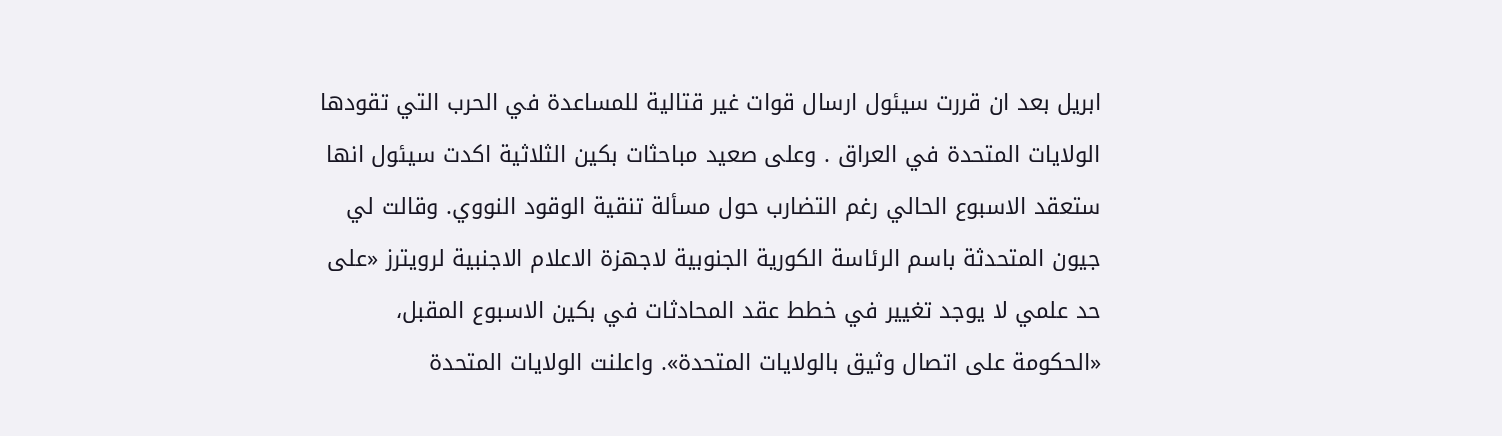ابريل بعد ان قررت سيئول ارسال قوات غير قتالية للمساعدة في الحرب التي تقودها الولايات المتحدة في العراق . وعلى صعيد مباحثات بكين الثلاثية اكدت سيئول انها ستعقد الاسبوع الحالي رغم التضارب حول مسألة تنقية الوقود النووي. وقالت لي جيون المتحدثة باسم الرئاسة الكورية الجنوبية لاجهزة الاعلام الاجنبية لرويترز «على حد علمي لا يوجد تغيير في خطط عقد المحادثات في بكين الاسبوع المقبل، «الحكومة على اتصال وثيق بالولايات المتحدة». واعلنت الولايات المتحدة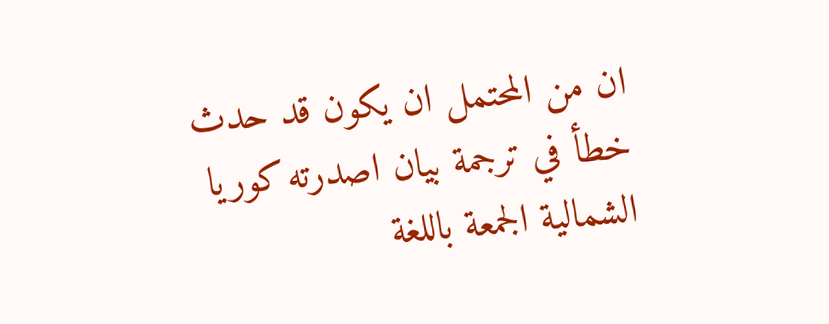ان من المحتمل ان يكون قد حدث خطأ في ترجمة بيان اصدرته كوريا الشمالية الجمعة باللغة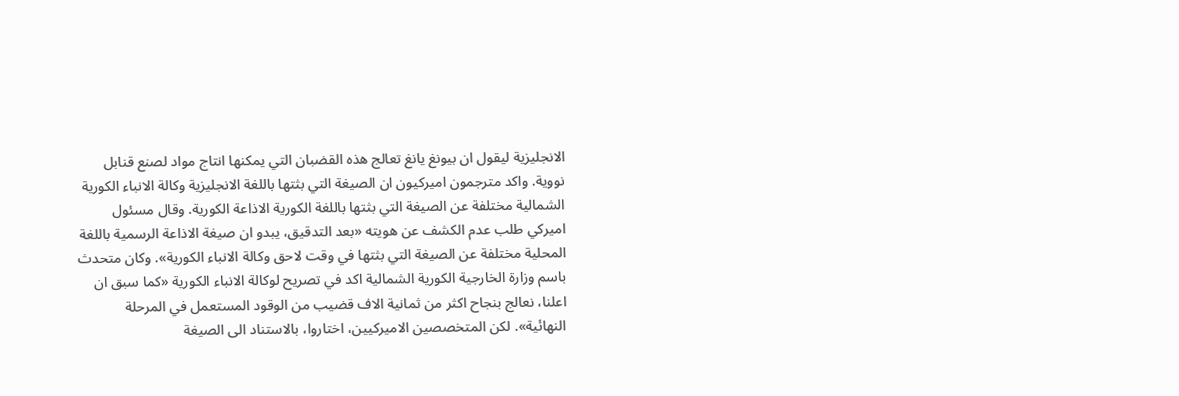الانجليزية ليقول ان بيونغ يانغ تعالج هذه القضبان التي يمكنها انتاج مواد لصنع قنابل نووية. واكد مترجمون اميركيون ان الصيغة التي بثتها باللغة الانجليزية وكالة الانباء الكورية الشمالية مختلفة عن الصيغة التي بثتها باللغة الكورية الاذاعة الكورية. وقال مسئول اميركي طلب عدم الكشف عن هويته «بعد التدقيق، يبدو ان صيغة الاذاعة الرسمية باللغة المحلية مختلفة عن الصيغة التي بثتها في وقت لاحق وكالة الانباء الكورية». وكان متحدث باسم وزارة الخارجية الكورية الشمالية اكد في تصريح لوكالة الانباء الكورية «كما سبق ان اعلنا، نعالج بنجاح اكثر من ثمانية الاف قضيب من الوقود المستعمل في المرحلة النهائية». لكن المتخصصين الاميركيين، اختاروا، بالاستناد الى الصيغة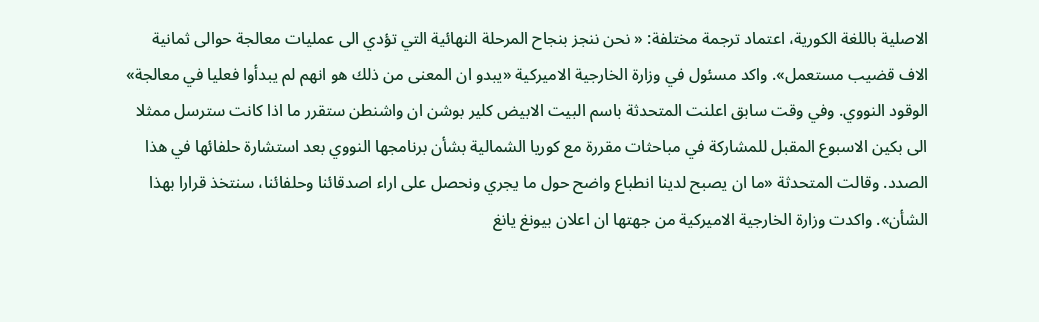الاصلية باللغة الكورية، اعتماد ترجمة مختلفة: « نحن ننجز بنجاح المرحلة النهائية التي تؤدي الى عمليات معالجة حوالى ثمانية الاف قضيب مستعمل». واكد مسئول في وزارة الخارجية الاميركية «يبدو ان المعنى من ذلك هو انهم لم يبدأوا فعليا في معالجة» الوقود النووي. وفي وقت سابق اعلنت المتحدثة باسم البيت الابيض كلير بوشن ان واشنطن ستقرر ما اذا كانت سترسل ممثلا الى بكين الاسبوع المقبل للمشاركة في مباحثات مقررة مع كوريا الشمالية بشأن برنامجها النووي بعد استشارة حلفائها في هذا الصدد. وقالت المتحدثة «ما ان يصبح لدينا انطباع واضح حول ما يجري ونحصل على اراء اصدقائنا وحلفائنا، سنتخذ قرارا بهذا الشأن». واكدت وزارة الخارجية الاميركية من جهتها ان اعلان بيونغ يانغ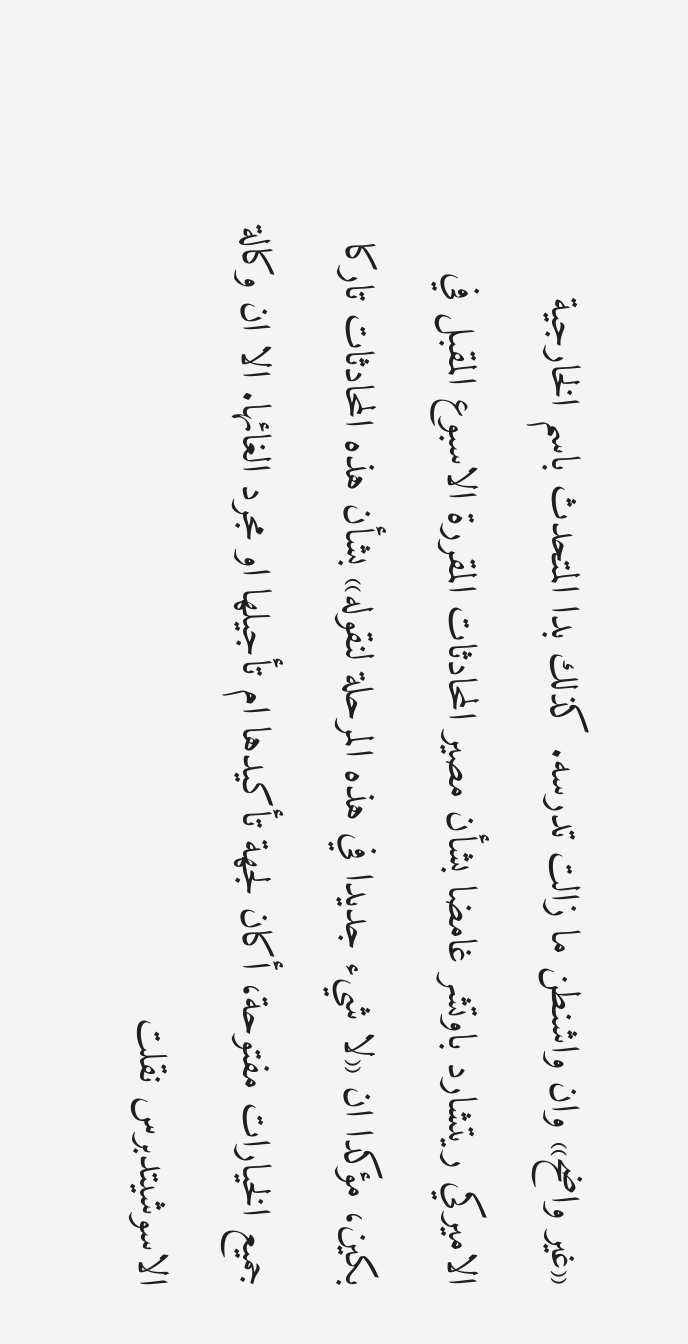«غير واضح» وان واشنطن ما زالت تدرسه. كذلك بدا المتحدث باسم الخارجية الاميركي ريتشارد باوتشر غامضا بشأن مصير المحادثات المقررة الاسبوع المقبل في بكين، مؤكدا ان «لا شيء جديدا في هذه المرحلة لنقوله» بشأن هذه المحادثات تاركا جميع الخيارات مفتوحة، أكان لجهة تأكيدها ام تأجيلها او مجرد الغائها. الا ان وكالة الاسوشيتدبرس نقلت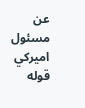عن مسئول اميركي قوله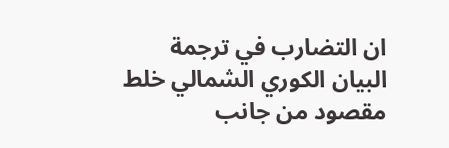ان التضارب في ترجمة البيان الكوري الشمالي خلط مقصود من جانب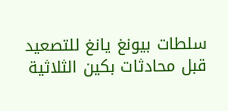سلطات بيونغ يانغ للتصعيد قبل محادثات بكين الثلاثية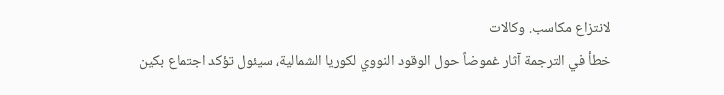لانتزاع مكاسب. وكالات
خطأ في الترجمة آثار غموضاً حول الوقود النووي لكوريا الشمالية، سيئول تؤكد اجتماع بكين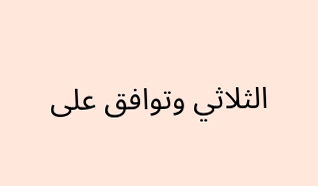الثلاثي وتوافق على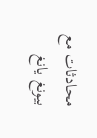محادثات مع بيونغ يانغ